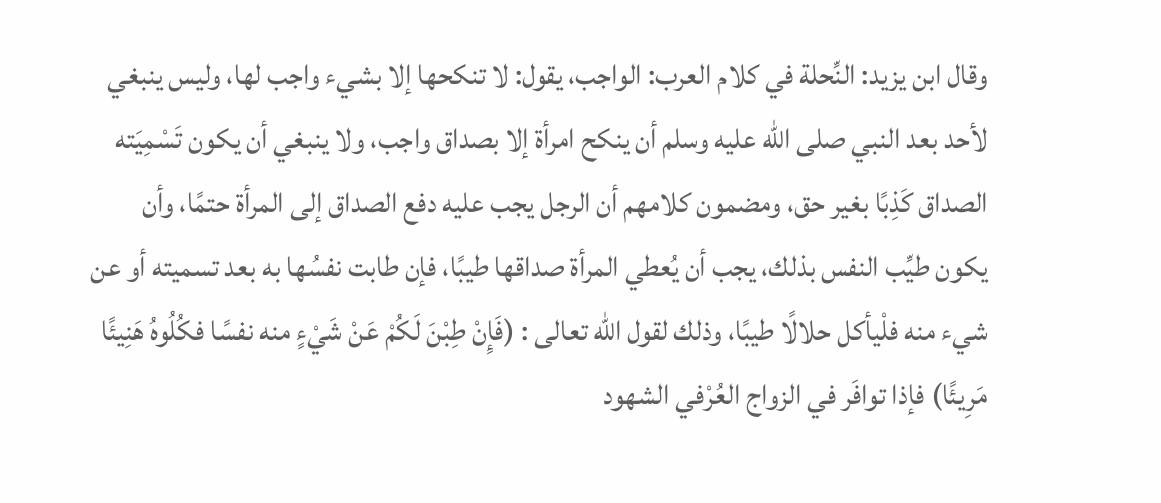وقال ابن يزيد: النِّحلة في كلام العرب: الواجب، يقول: لا تنكحها إلا بشيء واجب لها، وليس ينبغي لأحد بعد النبي صلى الله عليه وسلم أن ينكح امرأة إلا بصداق واجب، ولا ينبغي أن يكون تَسْمِيَته الصداق كَذِبًا بغير حق، ومضمون كلامهم أن الرجل يجب عليه دفع الصداق إلى المرأة حتمًا، وأن يكون طيِّب النفس بذلك، يجب أن يُعطي المرأة صداقها طيبًا، فإن طابت نفسُها به بعد تسميته أو عن شيء منه فلْيأكل حلالًا طيبًا، وذلك لقول الله تعالى : (فَإِنْ طِبْنَ لَكُمْ عَنْ شَيْءٍ منه نفسًا فكُلُوهُ هَنِيئًا مَرِيئًا) فإذا توافَر في الزواج العُرْفي الشهود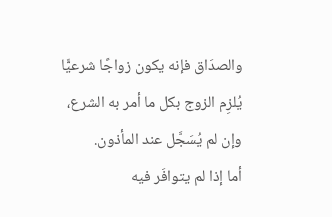والصدَاق فإنه يكون زواجًا شرعيًّا يُلزِم الزوج بكل ما أمر به الشرع، وإن لم يُسَجَّل عند المأذون.
أما إذا لم يتوافَر فيه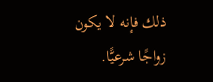ذلك فإنه لا يكون زواجًا شرعيًّا.